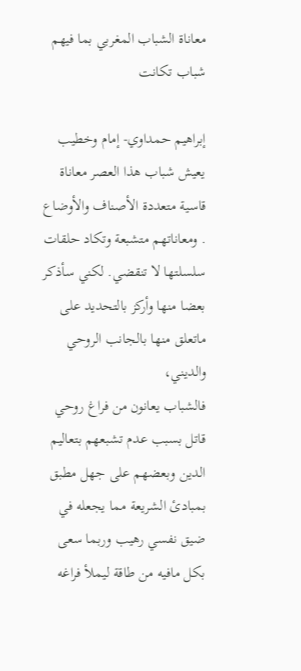معاناة الشباب المغربي بما فيهم شباب تكانت

إبراهيم حمداوي- إمام وخطيب
يعيش شباب هذا العصر معاناة قاسية متعددة الأصناف والأوضاع . ومعاناتهم متشبعة وتكاد حلقات سلسلتها لا تنقضي. لكني سأذكر بعضا منها وأركز بالتحديد على ماتعلق منها بالجانب الروحي والديني،
فالشباب يعانون من فراغ روحي قاتل بسبب عدم تشبعهم بتعاليم الدين وبعضهم على جهل مطبق بمبادئ الشريعة مما يجعله في ضيق نفسي رهيب وربما سعى بكل مافيه من طاقة ليملأ فراغه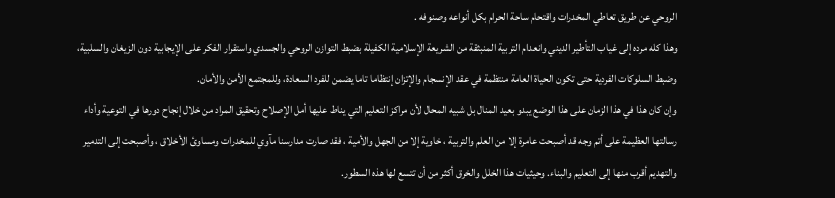الروحي عن طريق تعاطي المخدرات واقتحام ساحة الحرام بكل أنواعه وصنوفه .
وهذا كله مرده إلى غياب التأطير الديني وانعدام التربية المنبثقة من الشريعة الإسلامية الكفيلة بضبط التوازن الروحي والجسدي واستقرار الفكر على الإيجابية دون الزيغان والسلبية، وضبط السلوكات الفردية حتى تكون الحياة العامة منتظمة في عقد الإنسجام والإتزان إنتظاما تاما يضمن للفرد السعادة، وللمجتمع الأمن والأمان.
وإن كان هذا في هذا الزمان على هذا الوضع يبدو بعيد المنال بل شبيه المحال لأن مراكز التعليم التي يناط عليها أمل الإصلاح وتحقيق المراد من خلال إنجاح دورها في التوعية وأداء رسالتها العظيمة على أتم وجه قد أصبحت عامرة إلا من العلم والتربية ، خاوية إلا من الجهل والأمية ، فقد صارت مدارسنا مآوي للمخدرات ومساوئ الأخلاق ، وأصبحت إلى التدمير والتهديم أقرب منها إلى التعليم والبناء. وحيثيات هذا الخلل والخرق أكثر من أن تتسع لها هذه السطور.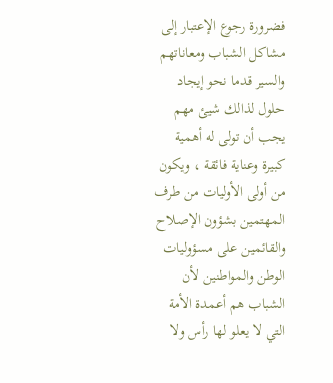فضرورة رجوع الإعتبار إلى مشاكل الشباب ومعاناتهم والسير قدما نحو إيجاد حلول لذالك شيئ مهم يجب أن تولى له أهمية كبيرة وعناية فائقة ، ويكون من أولى الأوليات من طرف المهتمين بشؤون الإصلاح والقائمين على مسؤوليات الوطن والمواطنين لأن الشباب هم أعمدة الأمة التي لا يعلو لها رأس ولا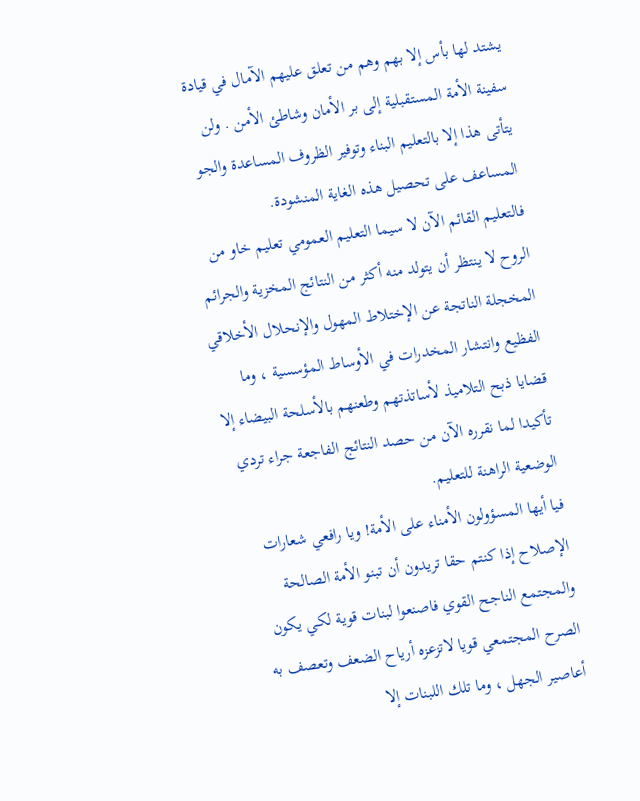يشتد لها بأس إلا بهم وهم من تعلق عليهم الآمال في قيادة سفينة الأمة المستقبلية إلى بر الأمان وشاطئ الأمن . ولن يتأتى هذا إلا بالتعليم البناء وتوفير الظروف المساعدة والجو المساعف على تحصيل هذه الغاية المنشودة.
فالتعليم القائم الآن لا سيما التعليم العمومي تعليم خاو من الروح لا ينتظر أن يتولد منه أكثر من النتائج المخزية والجرائم المخجلة الناتجة عن الإختلاط المهول والإنحلال الأخلاقي الفظيع وانتشار المخدرات في الأوساط المؤسسية ، وما قضايا ذبح التلاميذ لأساتذتهم وطعنهم بالأسلحة البيضاء إلا تأكيدا لما نقرره الآن من حصد النتائج الفاجعة جراء تردي الوضعية الراهنة للتعليم.
فيا أيها المسؤولون الأمناء على الأمة! ويا رافعي شعارات الإصلاح إذا كنتم حقا تريدون أن تبنو الأمة الصالحة والمجتمع الناجح القوي فاصنعوا لبنات قوية لكي يكون الصرح المجتمعي قويا لاتزعزه أرياح الضعف وتعصف به أعاصير الجهل ، وما تلك اللبنات إلا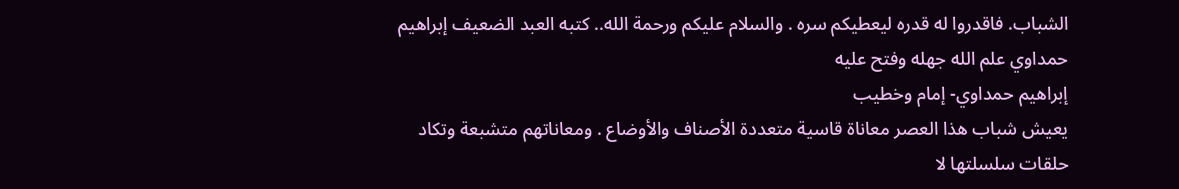الشباب. فاقدروا له قدره ليعطيكم سره . والسلام عليكم ورحمة الله.. كتبه العبد الضعيف إبراهيم حمداوي علم الله جهله وفتح عليه
إبراهيم حمداوي- إمام وخطيب
يعيش شباب هذا العصر معاناة قاسية متعددة الأصناف والأوضاع . ومعاناتهم متشبعة وتكاد حلقات سلسلتها لا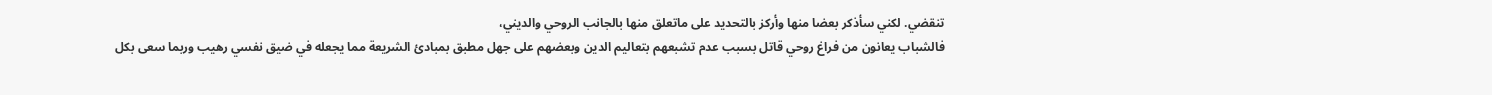تنقضي. لكني سأذكر بعضا منها وأركز بالتحديد على ماتعلق منها بالجانب الروحي والديني،
فالشباب يعانون من فراغ روحي قاتل بسبب عدم تشبعهم بتعاليم الدين وبعضهم على جهل مطبق بمبادئ الشريعة مما يجعله في ضيق نفسي رهيب وربما سعى بكل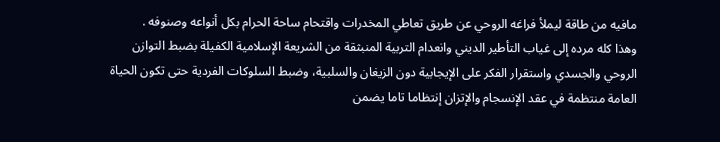مافيه من طاقة ليملأ فراغه الروحي عن طريق تعاطي المخدرات واقتحام ساحة الحرام بكل أنواعه وصنوفه .
وهذا كله مرده إلى غياب التأطير الديني وانعدام التربية المنبثقة من الشريعة الإسلامية الكفيلة بضبط التوازن الروحي والجسدي واستقرار الفكر على الإيجابية دون الزيغان والسلبية، وضبط السلوكات الفردية حتى تكون الحياة العامة منتظمة في عقد الإنسجام والإتزان إنتظاما تاما يضمن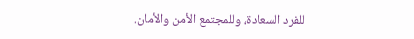للفرد السعادة، وللمجتمع الأمن والأمان.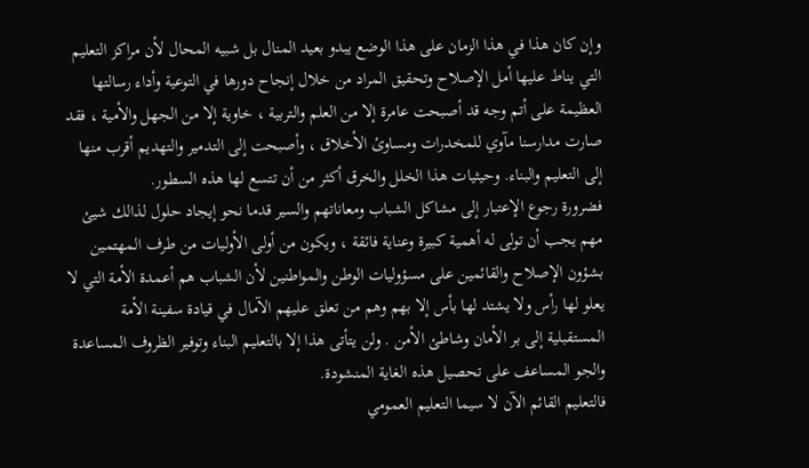وإن كان هذا في هذا الزمان على هذا الوضع يبدو بعيد المنال بل شبيه المحال لأن مراكز التعليم التي يناط عليها أمل الإصلاح وتحقيق المراد من خلال إنجاح دورها في التوعية وأداء رسالتها العظيمة على أتم وجه قد أصبحت عامرة إلا من العلم والتربية ، خاوية إلا من الجهل والأمية ، فقد صارت مدارسنا مآوي للمخدرات ومساوئ الأخلاق ، وأصبحت إلى التدمير والتهديم أقرب منها إلى التعليم والبناء. وحيثيات هذا الخلل والخرق أكثر من أن تتسع لها هذه السطور.
فضرورة رجوع الإعتبار إلى مشاكل الشباب ومعاناتهم والسير قدما نحو إيجاد حلول لذالك شيئ مهم يجب أن تولى له أهمية كبيرة وعناية فائقة ، ويكون من أولى الأوليات من طرف المهتمين بشؤون الإصلاح والقائمين على مسؤوليات الوطن والمواطنين لأن الشباب هم أعمدة الأمة التي لا يعلو لها رأس ولا يشتد لها بأس إلا بهم وهم من تعلق عليهم الآمال في قيادة سفينة الأمة المستقبلية إلى بر الأمان وشاطئ الأمن . ولن يتأتى هذا إلا بالتعليم البناء وتوفير الظروف المساعدة والجو المساعف على تحصيل هذه الغاية المنشودة.
فالتعليم القائم الآن لا سيما التعليم العمومي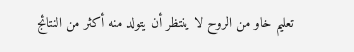تعليم خاو من الروح لا ينتظر أن يتولد منه أكثر من النتائج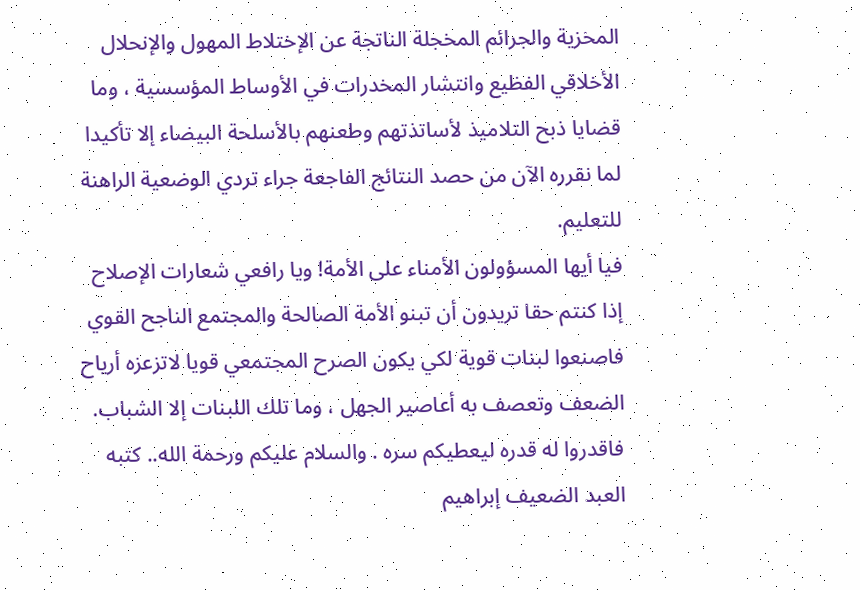المخزية والجرائم المخجلة الناتجة عن الإختلاط المهول والإنحلال الأخلاقي الفظيع وانتشار المخدرات في الأوساط المؤسسية ، وما قضايا ذبح التلاميذ لأساتذتهم وطعنهم بالأسلحة البيضاء إلا تأكيدا لما نقرره الآن من حصد النتائج الفاجعة جراء تردي الوضعية الراهنة للتعليم.
فيا أيها المسؤولون الأمناء على الأمة! ويا رافعي شعارات الإصلاح إذا كنتم حقا تريدون أن تبنو الأمة الصالحة والمجتمع الناجح القوي فاصنعوا لبنات قوية لكي يكون الصرح المجتمعي قويا لاتزعزه أرياح الضعف وتعصف به أعاصير الجهل ، وما تلك اللبنات إلا الشباب. فاقدروا له قدره ليعطيكم سره . والسلام عليكم ورحمة الله.. كتبه العبد الضعيف إبراهيم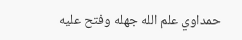حمداوي علم الله جهله وفتح عليه